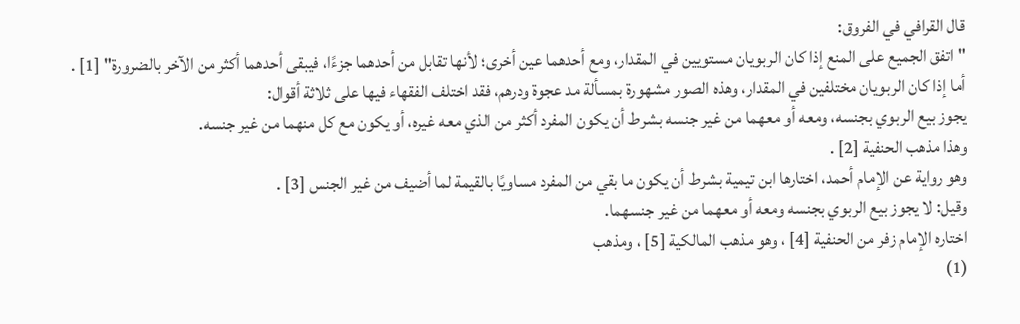قال القرافي في الفروق:
"اتفق الجميع على المنع إذا كان الربويان مستويين في المقدار، ومع أحدهما عين أخرى؛ لأنها تقابل من أحدهما جزءًا، فيبقى أحدهما أكثر من الآخر بالضرورة" [1] .
أما إذا كان الربويان مختلفين في المقدار، وهذه الصور مشهورة بمسألة مد عجوة ودرهم، فقد اختلف الفقهاء فيها على ثلاثة أقوال:
يجوز بيع الربوي بجنسه، ومعه أو معهما من غير جنسه بشرط أن يكون المفرد أكثر من الذي معه غيره، أو يكون مع كل منهما من غير جنسه.
وهذا مذهب الحنفية [2] .
وهو رواية عن الإمام أحمد، اختارها ابن تيمية بشرط أن يكون ما بقي من المفرد مساويًا بالقيمة لما أضيف من غير الجنس [3] .
وقيل: لا يجوز بيع الربوي بجنسه ومعه أو معهما من غير جنسهما.
اختاره الإمام زفر من الحنفية [4] ، وهو مذهب المالكية [5] ، ومذهب
(1)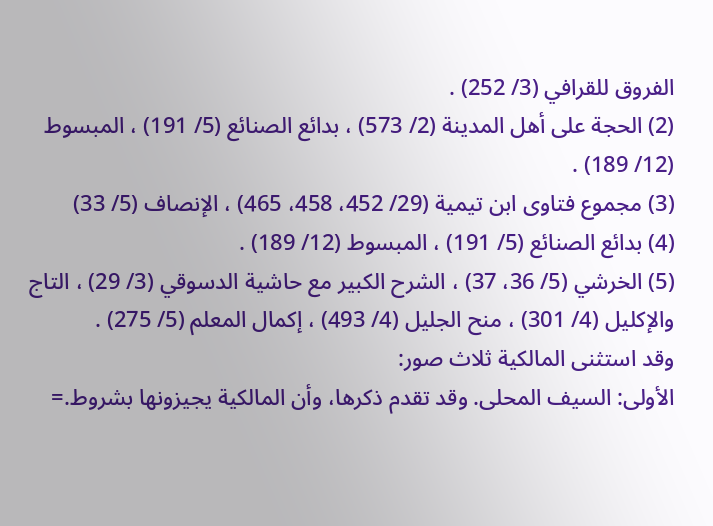الفروق للقرافي (3/ 252) .
(2) الحجة على أهل المدينة (2/ 573) ، بدائع الصنائع (5/ 191) ، المبسوط (12/ 189) .
(3) مجموع فتاوى ابن تيمية (29/ 452، 458، 465) ، الإنصاف (5/ 33)
(4) بدائع الصنائع (5/ 191) ، المبسوط (12/ 189) .
(5) الخرشي (5/ 36، 37) ، الشرح الكبير مع حاشية الدسوقي (3/ 29) ، التاج والإكليل (4/ 301) ، منح الجليل (4/ 493) ، إكمال المعلم (5/ 275) .
وقد استثنى المالكية ثلاث صور:
الأولى: السيف المحلى. وقد تقدم ذكرها، وأن المالكية يجيزونها بشروط.=